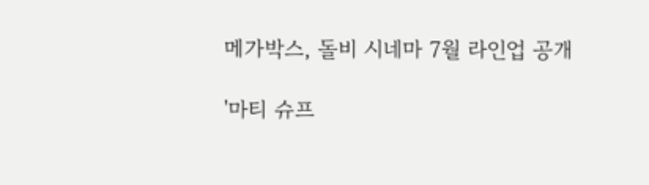메가박스, 돌비 시네마 7월 라인업 공개

'마티 슈프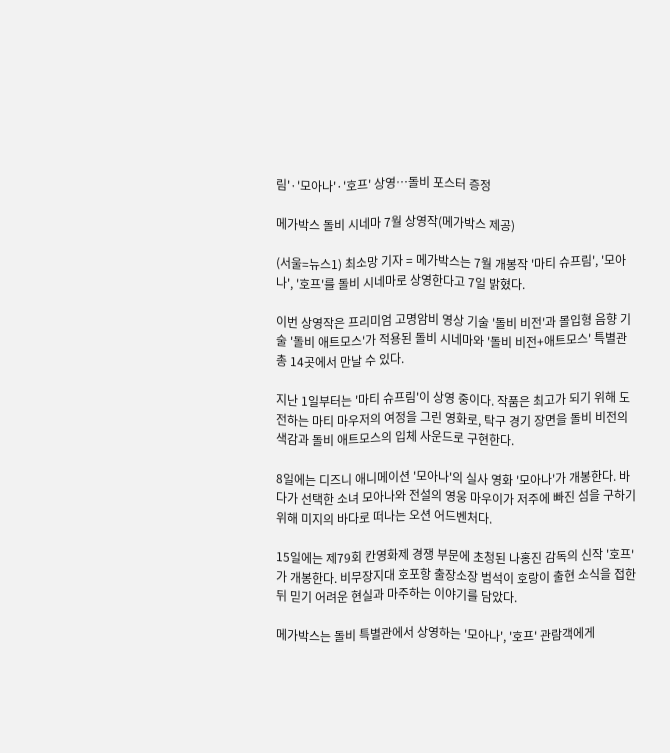림'·'모아나'·'호프' 상영…돌비 포스터 증정

메가박스 돌비 시네마 7월 상영작(메가박스 제공)

(서울=뉴스1) 최소망 기자 = 메가박스는 7월 개봉작 '마티 슈프림', '모아나', '호프'를 돌비 시네마로 상영한다고 7일 밝혔다.

이번 상영작은 프리미엄 고명암비 영상 기술 '돌비 비전'과 몰입형 음향 기술 '돌비 애트모스'가 적용된 돌비 시네마와 '돌비 비전+애트모스' 특별관 총 14곳에서 만날 수 있다.

지난 1일부터는 '마티 슈프림'이 상영 중이다. 작품은 최고가 되기 위해 도전하는 마티 마우저의 여정을 그린 영화로, 탁구 경기 장면을 돌비 비전의 색감과 돌비 애트모스의 입체 사운드로 구현한다.

8일에는 디즈니 애니메이션 '모아나'의 실사 영화 '모아나'가 개봉한다. 바다가 선택한 소녀 모아나와 전설의 영웅 마우이가 저주에 빠진 섬을 구하기 위해 미지의 바다로 떠나는 오션 어드벤처다.

15일에는 제79회 칸영화제 경쟁 부문에 초청된 나홍진 감독의 신작 '호프'가 개봉한다. 비무장지대 호포항 출장소장 범석이 호랑이 출현 소식을 접한 뒤 믿기 어려운 현실과 마주하는 이야기를 담았다.

메가박스는 돌비 특별관에서 상영하는 '모아나', '호프' 관람객에게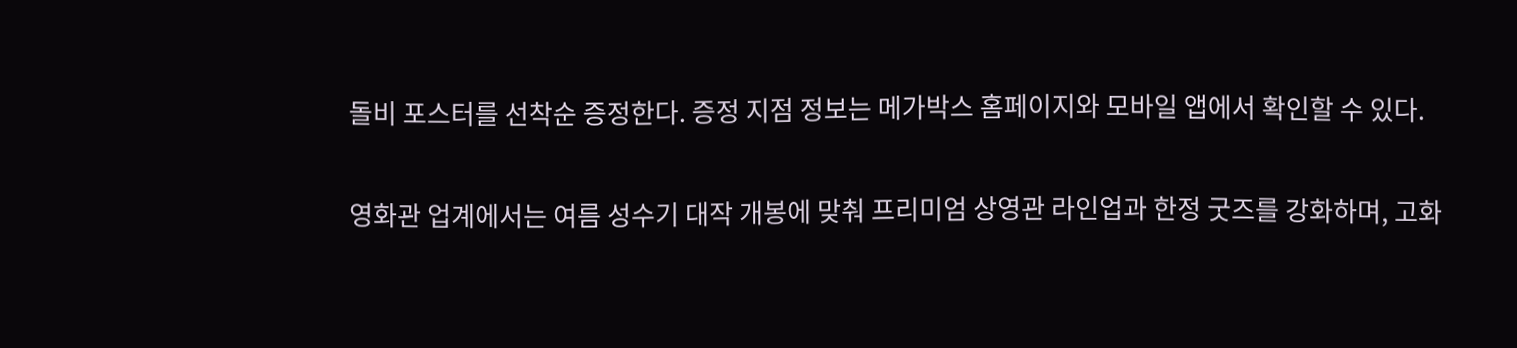돌비 포스터를 선착순 증정한다. 증정 지점 정보는 메가박스 홈페이지와 모바일 앱에서 확인할 수 있다.

영화관 업계에서는 여름 성수기 대작 개봉에 맞춰 프리미엄 상영관 라인업과 한정 굿즈를 강화하며, 고화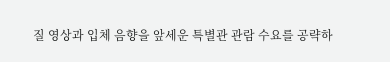질 영상과 입체 음향을 앞세운 특별관 관람 수요를 공략하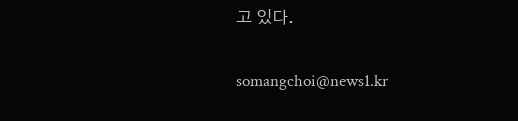고 있다.

somangchoi@news1.kr